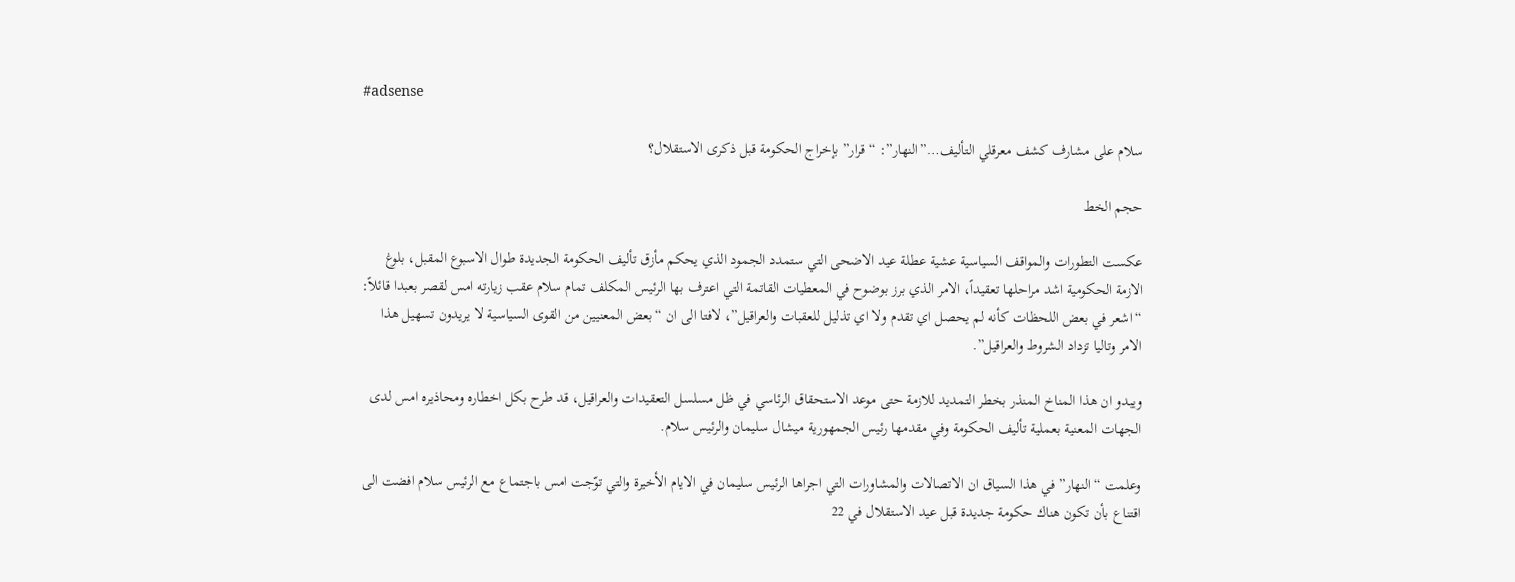#adsense

سلام على مشارف كشف معرقلي التأليف…”النهار”: “قرار” بإخراج الحكومة قبل ذكرى الاستقلال؟

حجم الخط

عكست التطورات والمواقف السياسية عشية عطلة عيد الاضحى التي ستمدد الجمود الذي يحكم مأزق تأليف الحكومة الجديدة طوال الاسبوع المقبل، بلوغ الازمة الحكومية اشد مراحلها تعقيداً، الامر الذي برز بوضوح في المعطيات القاتمة التي اعترف بها الرئيس المكلف تمام سلام عقب زيارته امس لقصر بعبدا قائلاً: “اشعر في بعض اللحظات كأنه لم يحصل اي تقدم ولا اي تذليل للعقبات والعراقيل”، لافتا الى ان “بعض المعنيين من القوى السياسية لا يريدون تسهيل هذا الامر وتاليا تزداد الشروط والعراقيل”.

ويبدو ان هذا المناخ المنذر بخطر التمديد للازمة حتى موعد الاستحقاق الرئاسي في ظل مسلسل التعقيدات والعراقيل، قد طرح بكل اخطاره ومحاذيره امس لدى الجهات المعنية بعملية تأليف الحكومة وفي مقدمها رئيس الجمهورية ميشال سليمان والرئيس سلام.

وعلمت “النهار” في هذا السياق ان الاتصالات والمشاورات التي اجراها الرئيس سليمان في الايام الأخيرة والتي توّجت امس باجتماع مع الرئيس سلام افضت الى اقتناع بأن تكون هناك حكومة جديدة قبل عيد الاستقلال في 22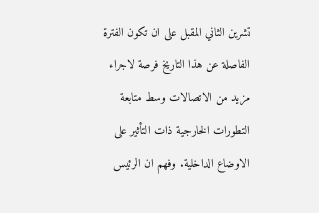تشرين الثاني المقبل على ان تكون الفترة الفاصلة عن هذا التاريخ فرصة لاجراء مزيد من الاتصالات وسط متابعة التطورات الخارجية ذات التأثير على الاوضاع الداخلية. وفهم ان الرئيس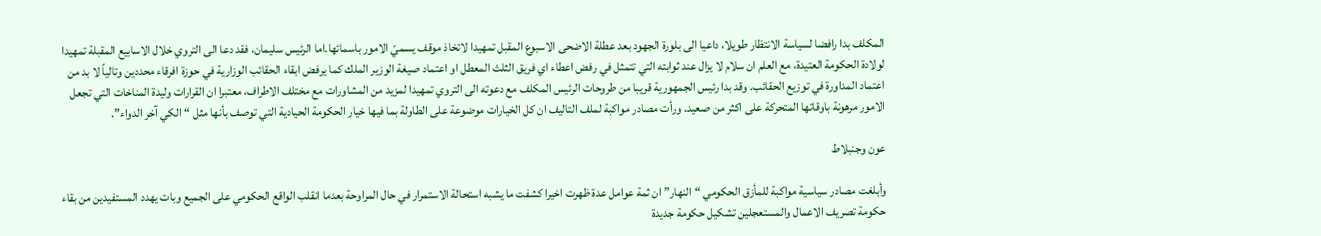المكلف بدا رافضا لسياسة الانتظار طويلا، داعيا الى بلورة الجهود بعد عطلة الاضحى الاسبوع المقبل تمهيدا لاتخاذ موقف يسميّ الامور باسمائها.اما الرئيس سليمان، فقد دعا الى التروي خلال الاسابيع المقبلة تمهيدا لولادة الحكومة العتيدة، مع العلم ان سلام لا يزال عند ثوابته التي تتمثل في رفض اعطاء اي فريق الثلث المعطل او اعتماد صيغة الوزير الملك كما يرفض ابقاء الحقائب الوزارية في حوزة افرقاء محددين وتالياً لا بد من اعتماد المداورة في توزيع الحقائب. وقد بدا رئيس الجمهورية قريبا من طروحات الرئيس المكلف مع دعوته الى التروي تمهيدا لمزيد من المشاورات مع مختلف الاطراف، معتبرا ان القرارات وليدة المناخات التي تجعل الامور مرهونة باوقاتها المتحركة على اكثر من صعيد. ورأت مصادر مواكبة لملف التاليف ان كل الخيارات موضوعة على الطاولة بما فيها خيار الحكومة الحيادية التي توصف بأنها مثل “الكي آخر الدواء”.

عون وجنبلاط

وأبلغت مصادر سياسية مواكبة للمأزق الحكومي “النهار” ان ثمة عوامل عدة ظهرت اخيرا كشفت ما يشبه استحالة الاستمرار في حال المراوحة بعدما انقلب الواقع الحكومي على الجميع وبات يهدد المستفيدين من بقاء حكومة تصريف الاعمال والمستعجلين تشكيل حكومة جديدة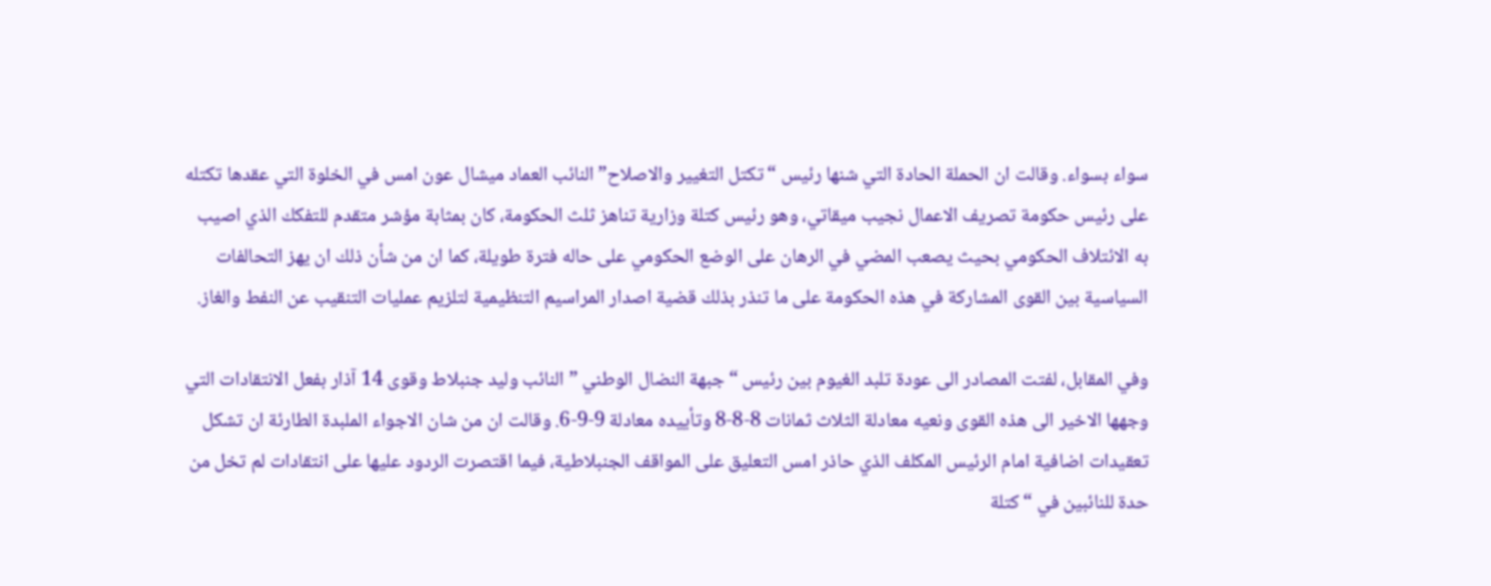سواء بسواء. وقالت ان الحملة الحادة التي شنها رئيس “تكتل التغيير والاصلاح” النائب العماد ميشال عون امس في الخلوة التي عقدها تكتله على رئيس حكومة تصريف الاعمال نجيب ميقاتي، وهو رئيس كتلة وزارية تناهز ثلث الحكومة، كان بمثابة مؤشر متقدم للتفكك الذي اصيب به الائتلاف الحكومي بحيث يصعب المضي في الرهان على الوضع الحكومي على حاله فترة طويلة، كما ان من شأن ذلك ان يهز التحالفات السياسية بين القوى المشاركة في هذه الحكومة على ما تنذر بذلك قضية اصدار المراسيم التنظيمية لتلزيم عمليات التنقيب عن النفط والغاز.

وفي المقابل، لفتت المصادر الى عودة تلبد الغيوم بين رئيس “جبهة النضال الوطني ” النائب وليد جنبلاط وقوى 14 آذار بفعل الانتقادات التي وجهها الاخير الى هذه القوى ونعيه معادلة الثلاث ثمانات 8-8-8 وتأييده معادلة 9-9-6. وقالت ان من شان الاجواء الملبدة الطارئة ان تشكل تعقيدات اضافية امام الرئيس المكلف الذي حاذر امس التعليق على المواقف الجنبلاطية، فيما اقتصرت الردود عليها على انتقادات لم تخل من حدة للنائبين في “كتلة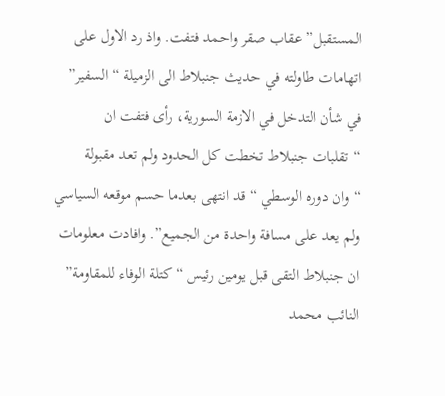المستقبل” عقاب صقر واحمد فتفت. واذ رد الاول على اتهامات طاولته في حديث جنبلاط الى الزميلة “السفير” في شأن التدخل في الازمة السورية، رأى فتفت ان “تقلبات جنبلاط تخطت كل الحدود ولم تعد مقبولة “وان دوره الوسطي “قد انتهى بعدما حسم موقعه السياسي ولم يعد على مسافة واحدة من الجميع”. وافادت معلومات ان جنبلاط التقى قبل يومين رئيس “كتلة الوفاء للمقاومة” النائب محمد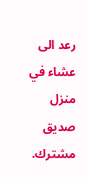رعد الى عشاء في منزل صديق مشترك.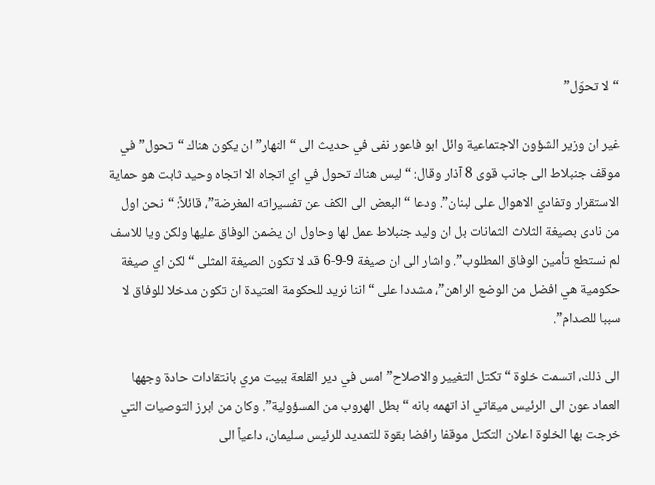“لا تحوّل”

غير ان وزير الشؤون الاجتماعية وائل ابو فاعور نفى في حديث الى “النهار” ان يكون هناك “تحول” في موقف جنبلاط الى جانب قوى 8 آذار وقال: “ليس هناك تحول في اي اتجاه الا اتجاه وحيد ثابت هو حماية الاستقرار وتفادي الاهوال على لبنان”. ودعا “البعض الى الكف عن تفسيراته المغرضة”، قائلاً: “نحن اول من نادى بصيغة الثلاث الثمانات بل ان وليد جنبلاط عمل لها وحاول ان يضمن الوفاق عليها ولكن ويا للاسف لم نستطع تأمين الوفاق المطلوب”. واشار الى ان صيغة 9-9-6 قد لا تكون الصيغة المثلى “لكن اي صيغة حكومية هي افضل من الوضع الراهن”، مشددا على “اننا نريد للحكومة العتيدة ان تكون مدخلا للوفاق لا سببا للصدام”.

الى ذلك، اتسمت خلوة “تكتل التغيير والاصلاح” امس في دير القلعة ببيت مري بانتقادات حادة وجهها العماد عون الى الرئيس ميقاتي اذ اتهمه بانه “بطل الهروب من المسؤولية”. وكان من ابرز التوصيات التي خرجت بها الخلوة اعلان التكتل موقفا رافضا بقوة للتمديد للرئيس سليمان، داعياً الى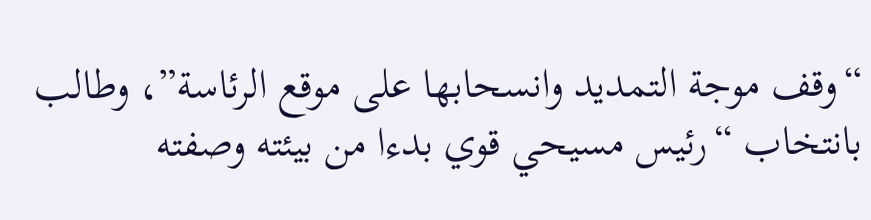“وقف موجة التمديد وانسحابها على موقع الرئاسة”، وطالب بانتخاب “رئيس مسيحي قوي بدءا من بيئته وصفته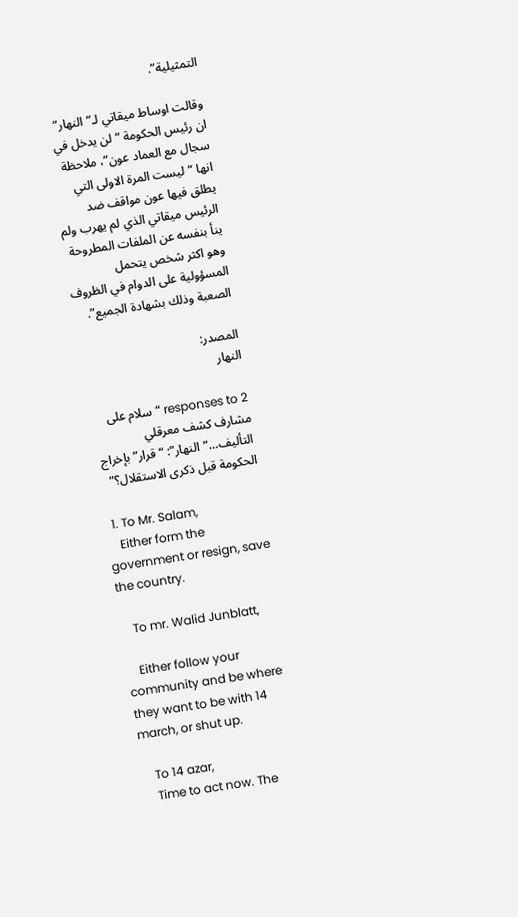التمثيلية”.

وقالت اوساط ميقاتي لـ”النهار” ان رئيس الحكومة “لن يدخل في سجال مع العماد عون”، ملاحظة انها “ليست المرة الاولى التي يطلق فيها عون مواقف ضد الرئيس ميقاتي الذي لم يهرب ولم ينأ بنفسه عن الملفات المطروحة وهو اكثر شخص يتحمل المسؤولية على الدوام في الظروف الصعبة وذلك بشهادة الجميع”.

المصدر:
النهار

2 responses to “سلام على مشارف كشف معرقلي التأليف…”النهار”: “قرار” بإخراج الحكومة قبل ذكرى الاستقلال؟”

  1. To Mr. Salam,
    Either form the government or resign, save the country.

    To mr. Walid Junblatt,

    Either follow your community and be where they want to be with 14 march, or shut up.

    To 14 azar,
    Time to act now. The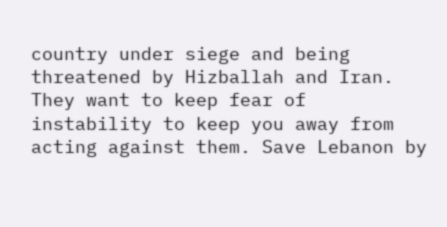country under siege and being threatened by Hizballah and Iran. They want to keep fear of instability to keep you away from acting against them. Save Lebanon by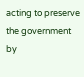acting to preserve the government by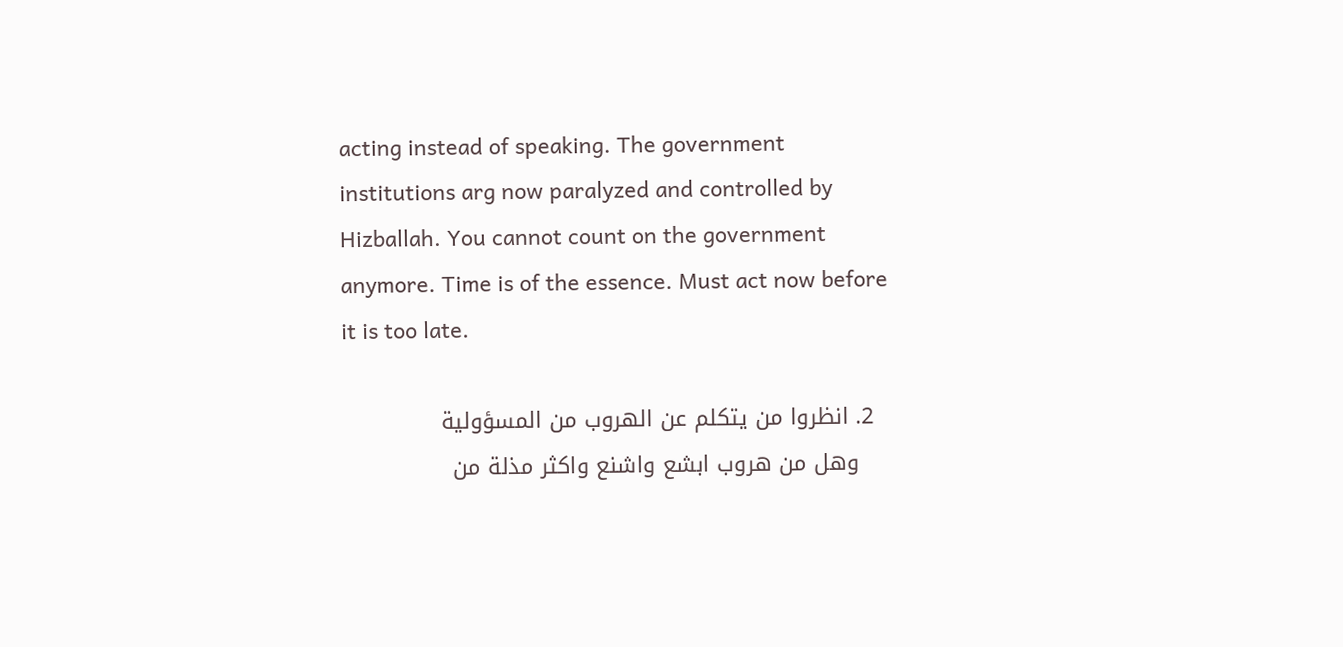acting instead of speaking. The government institutions arg now paralyzed and controlled by Hizballah. You cannot count on the government anymore. Time is of the essence. Must act now before it is too late.

  2. انظروا من يتكلم عن الهروب من المسؤولية
    وهل من هروب ابشع واشنع واكثر مذلة من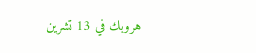هروبك في 13 تشرين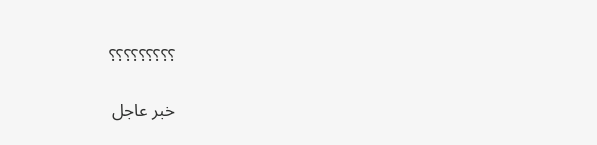؟؟؟؟؟؟؟؟؟

خبر عاجل